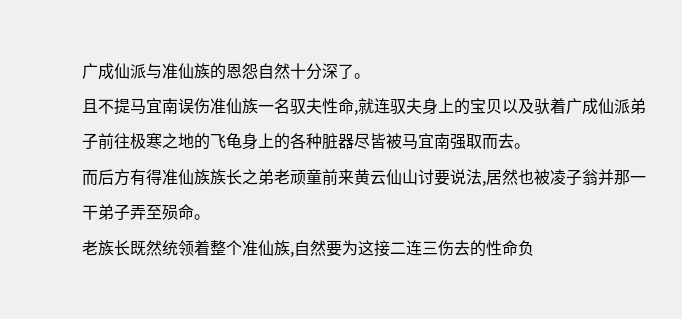广成仙派与准仙族的恩怨自然十分深了。
且不提马宜南误伤准仙族一名驭夫性命,就连驭夫身上的宝贝以及驮着广成仙派弟子前往极寒之地的飞龟身上的各种脏器尽皆被马宜南强取而去。
而后方有得准仙族族长之弟老顽童前来黄云仙山讨要说法,居然也被凌子翁并那一干弟子弄至殒命。
老族长既然统领着整个准仙族,自然要为这接二连三伤去的性命负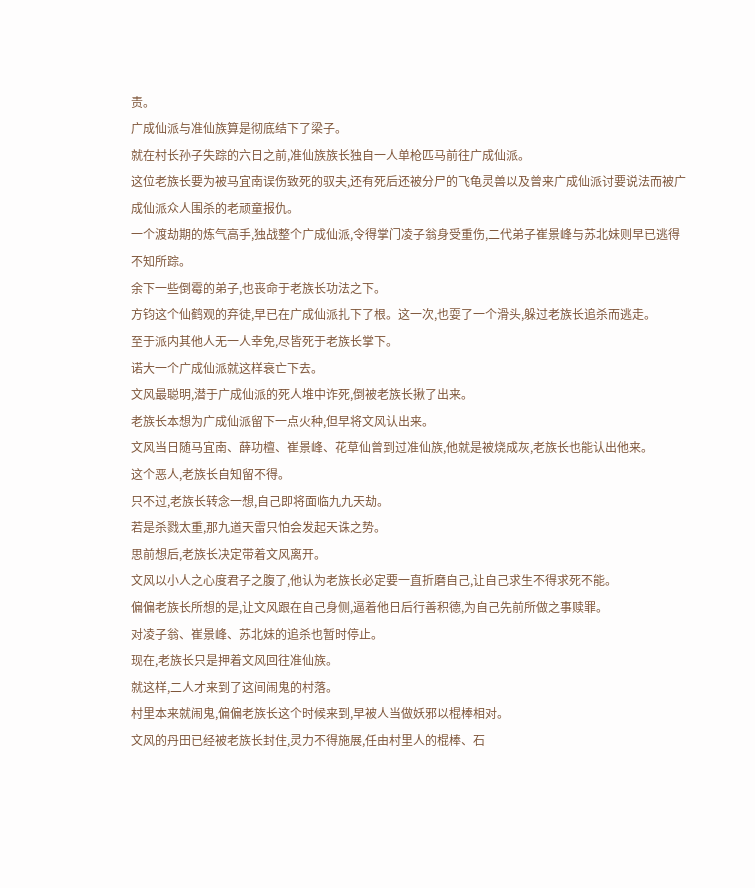责。
广成仙派与准仙族算是彻底结下了梁子。
就在村长孙子失踪的六日之前,准仙族族长独自一人单枪匹马前往广成仙派。
这位老族长要为被马宜南误伤致死的驭夫,还有死后还被分尸的飞龟灵兽以及曾来广成仙派讨要说法而被广成仙派众人围杀的老顽童报仇。
一个渡劫期的炼气高手,独战整个广成仙派,令得掌门凌子翁身受重伤,二代弟子崔景峰与苏北妹则早已逃得不知所踪。
余下一些倒霉的弟子,也丧命于老族长功法之下。
方钧这个仙鹤观的弃徒,早已在广成仙派扎下了根。这一次,也耍了一个滑头,躲过老族长追杀而逃走。
至于派内其他人无一人幸免,尽皆死于老族长掌下。
诺大一个广成仙派就这样衰亡下去。
文风最聪明,潜于广成仙派的死人堆中诈死,倒被老族长揪了出来。
老族长本想为广成仙派留下一点火种,但早将文风认出来。
文风当日随马宜南、薛功檀、崔景峰、花草仙曾到过准仙族,他就是被烧成灰,老族长也能认出他来。
这个恶人,老族长自知留不得。
只不过,老族长转念一想,自己即将面临九九天劫。
若是杀戮太重,那九道天雷只怕会发起天诛之势。
思前想后,老族长决定带着文风离开。
文风以小人之心度君子之腹了,他认为老族长必定要一直折磨自己,让自己求生不得求死不能。
偏偏老族长所想的是,让文风跟在自己身侧,逼着他日后行善积德,为自己先前所做之事赎罪。
对凌子翁、崔景峰、苏北妹的追杀也暂时停止。
现在,老族长只是押着文风回往准仙族。
就这样,二人才来到了这间闹鬼的村落。
村里本来就闹鬼,偏偏老族长这个时候来到,早被人当做妖邪以棍棒相对。
文风的丹田已经被老族长封住,灵力不得施展,任由村里人的棍棒、石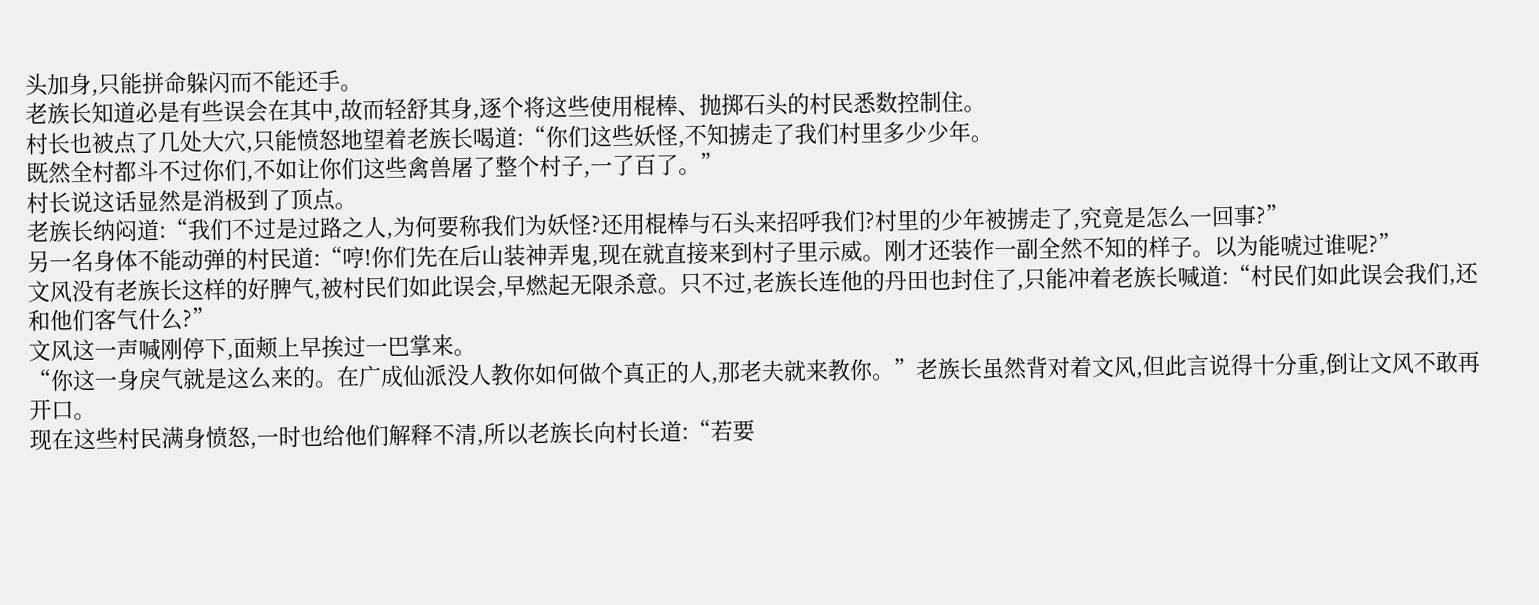头加身,只能拼命躲闪而不能还手。
老族长知道必是有些误会在其中,故而轻舒其身,逐个将这些使用棍棒、抛掷石头的村民悉数控制住。
村长也被点了几处大穴,只能愤怒地望着老族长喝道:“你们这些妖怪,不知掳走了我们村里多少少年。
既然全村都斗不过你们,不如让你们这些禽兽屠了整个村子,一了百了。”
村长说这话显然是消极到了顶点。
老族长纳闷道:“我们不过是过路之人,为何要称我们为妖怪?还用棍棒与石头来招呼我们?村里的少年被掳走了,究竟是怎么一回事?”
另一名身体不能动弹的村民道:“哼!你们先在后山装神弄鬼,现在就直接来到村子里示威。刚才还装作一副全然不知的样子。以为能唬过谁呢?”
文风没有老族长这样的好脾气,被村民们如此误会,早燃起无限杀意。只不过,老族长连他的丹田也封住了,只能冲着老族长喊道:“村民们如此误会我们,还和他们客气什么?”
文风这一声喊刚停下,面颊上早挨过一巴掌来。
“你这一身戾气就是这么来的。在广成仙派没人教你如何做个真正的人,那老夫就来教你。”老族长虽然背对着文风,但此言说得十分重,倒让文风不敢再开口。
现在这些村民满身愤怒,一时也给他们解释不清,所以老族长向村长道:“若要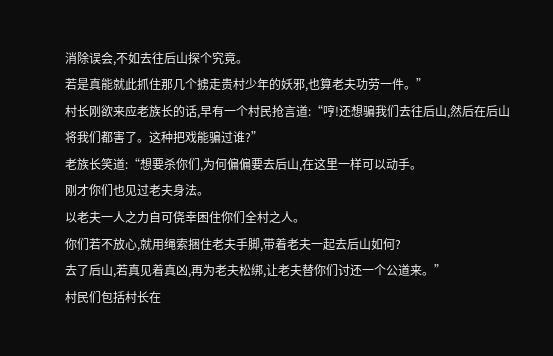消除误会,不如去往后山探个究竟。
若是真能就此抓住那几个掳走贵村少年的妖邪,也算老夫功劳一件。”
村长刚欲来应老族长的话,早有一个村民抢言道:“哼!还想骗我们去往后山,然后在后山将我们都害了。这种把戏能骗过谁?”
老族长笑道:“想要杀你们,为何偏偏要去后山,在这里一样可以动手。
刚才你们也见过老夫身法。
以老夫一人之力自可侥幸困住你们全村之人。
你们若不放心,就用绳索捆住老夫手脚,带着老夫一起去后山如何?
去了后山,若真见着真凶,再为老夫松绑,让老夫替你们讨还一个公道来。”
村民们包括村长在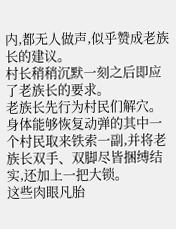内,都无人做声,似乎赞成老族长的建议。
村长稍稍沉默一刻之后即应了老族长的要求。
老族长先行为村民们解穴。
身体能够恢复动弹的其中一个村民取来铁索一副,并将老族长双手、双脚尽皆捆缚结实,还加上一把大锁。
这些肉眼凡胎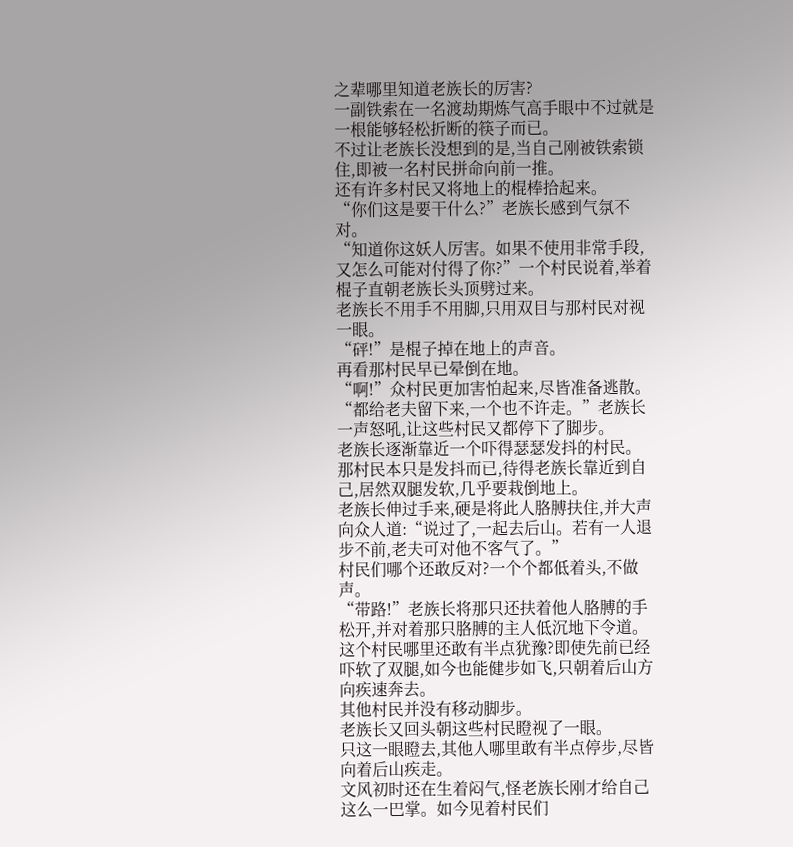之辈哪里知道老族长的厉害?
一副铁索在一名渡劫期炼气高手眼中不过就是一根能够轻松折断的筷子而已。
不过让老族长没想到的是,当自己刚被铁索锁住,即被一名村民拼命向前一推。
还有许多村民又将地上的棍棒拾起来。
“你们这是要干什么?”老族长感到气氛不对。
“知道你这妖人厉害。如果不使用非常手段,又怎么可能对付得了你?”一个村民说着,举着棍子直朝老族长头顶劈过来。
老族长不用手不用脚,只用双目与那村民对视一眼。
“砰!”是棍子掉在地上的声音。
再看那村民早已晕倒在地。
“啊!”众村民更加害怕起来,尽皆准备逃散。
“都给老夫留下来,一个也不许走。”老族长一声怒吼,让这些村民又都停下了脚步。
老族长逐渐靠近一个吓得瑟瑟发抖的村民。
那村民本只是发抖而已,待得老族长靠近到自己,居然双腿发软,几乎要栽倒地上。
老族长伸过手来,硬是将此人胳膊扶住,并大声向众人道:“说过了,一起去后山。若有一人退步不前,老夫可对他不客气了。”
村民们哪个还敢反对?一个个都低着头,不做声。
“带路!”老族长将那只还扶着他人胳膊的手松开,并对着那只胳膊的主人低沉地下令道。
这个村民哪里还敢有半点犹豫?即使先前已经吓软了双腿,如今也能健步如飞,只朝着后山方向疾速奔去。
其他村民并没有移动脚步。
老族长又回头朝这些村民瞪视了一眼。
只这一眼瞪去,其他人哪里敢有半点停步,尽皆向着后山疾走。
文风初时还在生着闷气,怪老族长刚才给自己这么一巴掌。如今见着村民们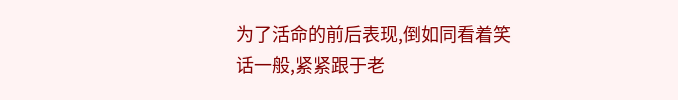为了活命的前后表现,倒如同看着笑话一般,紧紧跟于老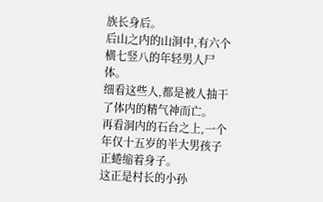族长身后。
后山之内的山洞中,有六个横七竖八的年轻男人尸体。
细看这些人,都是被人抽干了体内的精气神而亡。
再看洞内的石台之上,一个年仅十五岁的半大男孩子正蜷缩着身子。
这正是村长的小孙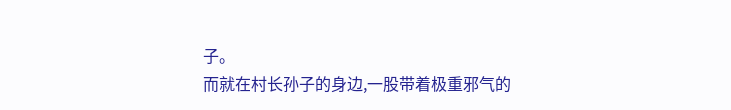子。
而就在村长孙子的身边,一股带着极重邪气的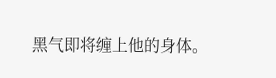黑气即将缠上他的身体。